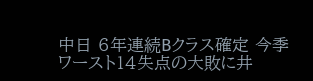中日 6年連続Bクラス確定 今季ワースト14失点の大敗に井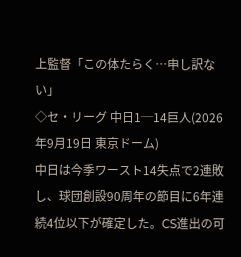上監督「この体たらく…申し訳ない」
◇セ・リーグ 中日1─14巨人(2026年9月19日 東京ドーム)
中日は今季ワースト14失点で2連敗し、球団創設90周年の節目に6年連続4位以下が確定した。CS進出の可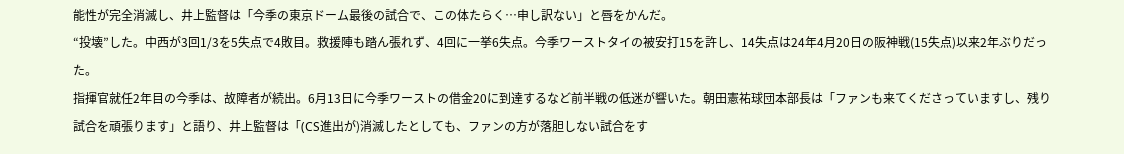能性が完全消滅し、井上監督は「今季の東京ドーム最後の試合で、この体たらく…申し訳ない」と唇をかんだ。
“投壊”した。中西が3回1/3を5失点で4敗目。救援陣も踏ん張れず、4回に一挙6失点。今季ワーストタイの被安打15を許し、14失点は24年4月20日の阪神戦(15失点)以来2年ぶりだった。
指揮官就任2年目の今季は、故障者が続出。6月13日に今季ワーストの借金20に到達するなど前半戦の低迷が響いた。朝田憲祐球団本部長は「ファンも来てくださっていますし、残り試合を頑張ります」と語り、井上監督は「(CS進出が)消滅したとしても、ファンの方が落胆しない試合をす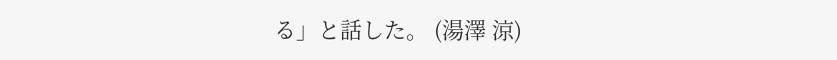る」と話した。 (湯澤 涼)